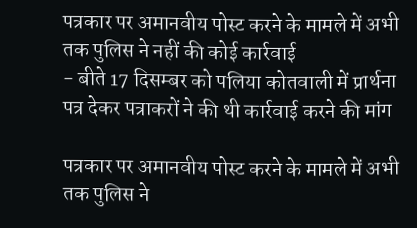पत्रकार पर अमानवीय पोस्ट करने के मामले में अभी तक पुलिस ने नहीं की कोई कार्रवाई
- बीते 17 दिसम्बर को पलिया कोतवाली में प्रार्थना पत्र देकर पत्राकरों ने की थी कार्रवाई करने की मांग

पत्रकार पर अमानवीय पोस्ट करने के मामले में अभी तक पुलिस ने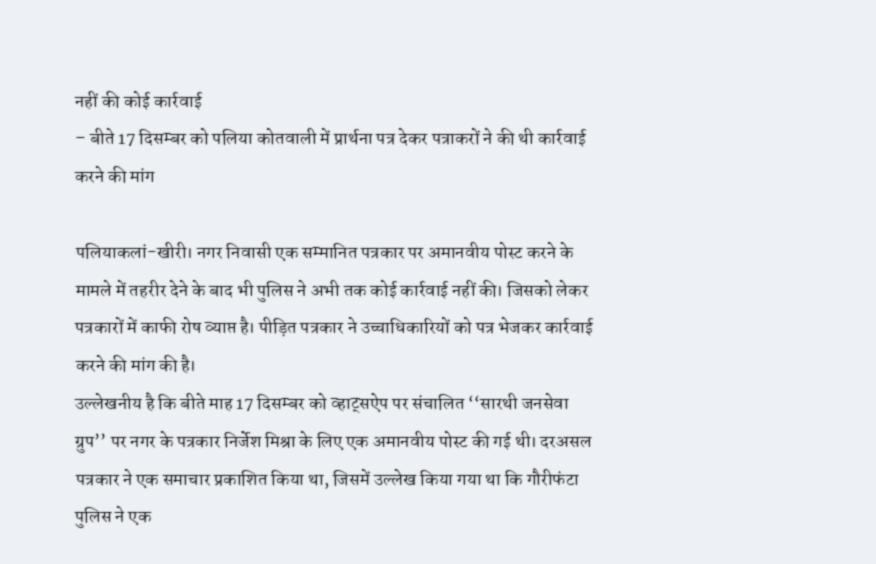नहीं की कोई कार्रवाई
– बीते 17 दिसम्बर को पलिया कोतवाली में प्रार्थना पत्र देकर पत्राकरों ने की थी कार्रवाई करने की मांग

पलियाकलां-खीरी। नगर निवासी एक सम्मानित पत्रकार पर अमानवीय पोस्ट करने के मामले में तहरीर देने के बाद भी पुलिस ने अभी तक कोई कार्रवाई नहीं की। जिसको लेकर पत्रकारों में काफी रोष व्याप्त है। पीड़ित पत्रकार ने उच्चाधिकारियों को पत्र भेजकर कार्रवाई करने की मांग की है।
उल्लेखनीय है कि बीते माह 17 दिसम्बर को व्हाट्सऐप पर संचालित ‘‘सारथी जनसेवा ग्रुप’’ पर नगर के पत्रकार निर्जेश मिश्रा के लिए एक अमानवीय पोस्ट की गई थी। दरअसल पत्रकार ने एक समाचार प्रकाशित किया था, जिसमें उल्लेख किया गया था कि गौरीफंटा पुलिस ने एक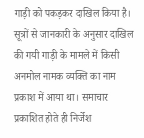गाड़ी को पकड़कर दाखिल किया है। सूत्रों से जानकारी के अनुसार दाखिल की गयी गाड़ी के मामले में किसी अनमोल नामक व्यक्ति का नाम प्रकाश में आया था। समाचार प्रकाशित होते ही निर्जेश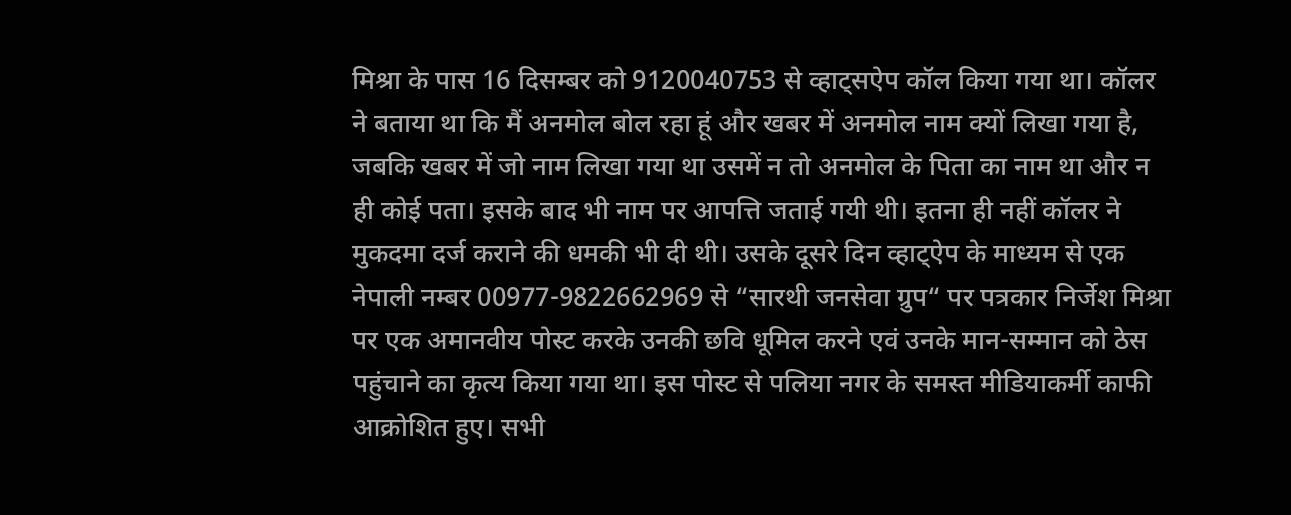मिश्रा के पास 16 दिसम्बर को 9120040753 से व्हाट्सऐप कॉल किया गया था। कॉलर ने बताया था कि मैं अनमोल बोल रहा हूं और खबर में अनमोल नाम क्यों लिखा गया है, जबकि खबर में जो नाम लिखा गया था उसमें न तो अनमोल के पिता का नाम था और न ही कोई पता। इसके बाद भी नाम पर आपत्ति जताई गयी थी। इतना ही नहीं कॉलर ने मुकदमा दर्ज कराने की धमकी भी दी थी। उसके दूसरे दिन व्हाट्ऐप के माध्यम से एक नेपाली नम्बर 00977-9822662969 से “सारथी जनसेवा ग्रुप“ पर पत्रकार निर्जेश मिश्रा पर एक अमानवीय पोस्ट करके उनकी छवि धूमिल करने एवं उनके मान-सम्मान को ठेस पहुंचाने का कृत्य किया गया था। इस पोस्ट से पलिया नगर के समस्त मीडियाकर्मी काफी आक्रोशित हुए। सभी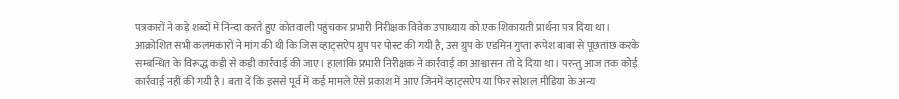पत्रकारों ने कड़े शब्दों में निन्दा करते हुए कोतवाली पहुंचकर प्रभारी निरीक्षक विवेक उपाध्याय को एक शिकायती प्रार्थना पत्र दिया था। आक्रोशित सभी कलमकारों ने मांग की थी कि जिस व्हाट्सऐप ग्रुप पर पोस्ट की गयी है, उस ग्रुप के एडमिन गुप्ता रूपेश बाबा से पूछतांछ करके सम्बन्धित के विरूद्ध कड़ी से कड़ी कार्रवाई की जाए। हालांकि प्रभारी निरीक्षक ने कार्रवाई का आश्वासन तो दे दिया था। परन्तु आज तक कोई कार्रवाई नहीं की गयी है। बता दें कि इससे पूर्व में कई मामले ऐसे प्रकाश में आए जिनमें व्हाट्सऐप या फिर सोशल मीडिया के अन्य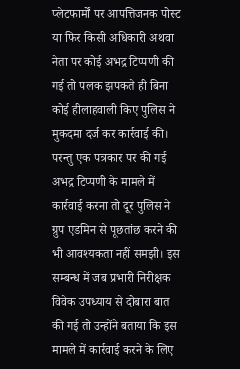प्लेटफार्मों पर आपत्तिजनक पोस्ट या फिर किसी अधिकारी अथवा नेता पर कोई अभद्र टिप्पणी की गई तो पलक झपकते ही बिना कोई हीलाहवाली किए पुलिस ने मुकदमा दर्ज कर कार्रवाई की। परन्तु एक पत्रकार पर की गई अभद्र टिप्पणी के मामले में कार्रवाई करना तो दूर पुलिस ने ग्रुप एडमिन से पूछतांछ करने की भी आवश्यकता नहीं समझी। इस सम्बन्ध में जब प्रभारी निरीक्षक विवेक उपध्याय से दोबारा बात की गई तो उन्होंने बताया कि इस मामले में कार्रवाई करने के लिए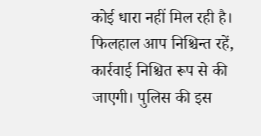कोई धारा नहीं मिल रही है। फिलहाल आप निश्चिन्त रहें, कार्रवाई निश्चित रूप से की जाएगी। पुलिस की इस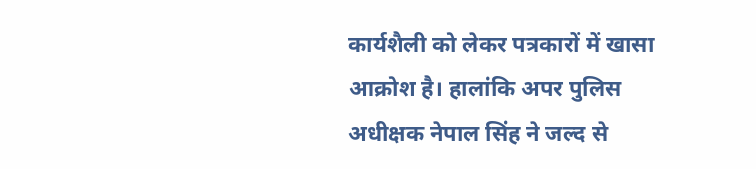कार्यशैली को लेकर पत्रकारों में खासा आक्रोश है। हालांकि अपर पुलिस अधीक्षक नेपाल सिंह ने जल्द से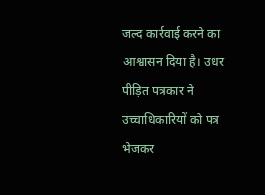जल्द कार्रवाई करने का आश्वासन दिया है। उधर पीड़ित पत्रकार ने उच्चाधिकारियों को पत्र भेजकर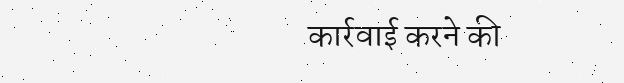कार्रवाई करने की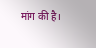मांग की है।